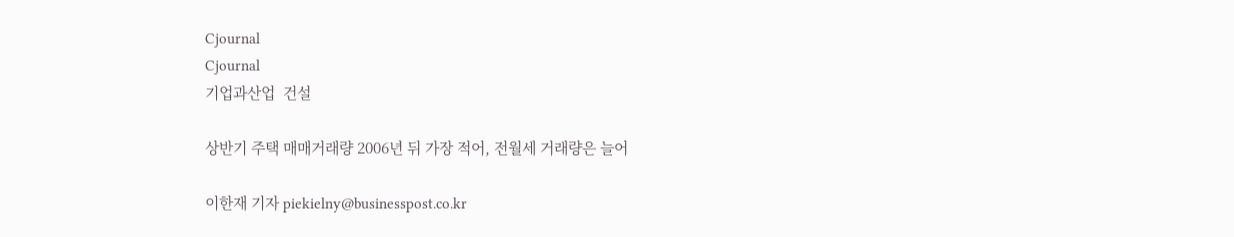Cjournal
Cjournal
기업과산업  건설

상반기 주택 매매거래량 2006년 뒤 가장 적어, 전월세 거래량은 늘어

이한재 기자 piekielny@businesspost.co.kr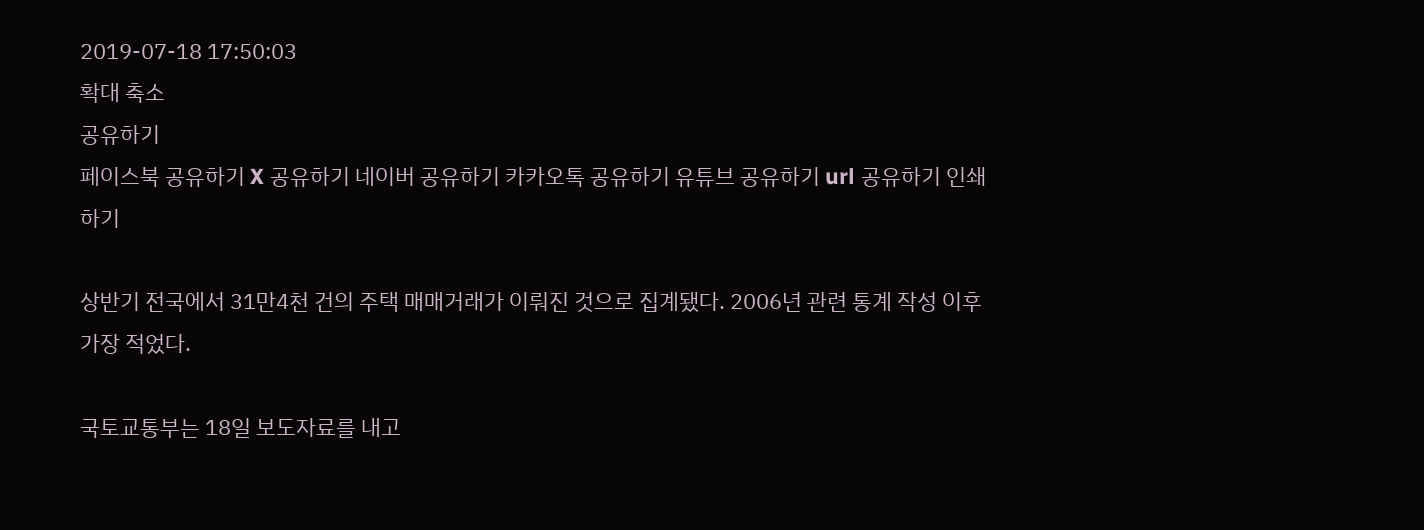2019-07-18 17:50:03
확대 축소
공유하기
페이스북 공유하기 X 공유하기 네이버 공유하기 카카오톡 공유하기 유튜브 공유하기 url 공유하기 인쇄하기

상반기 전국에서 31만4천 건의 주택 매매거래가 이뤄진 것으로 집계됐다. 2006년 관련 통계 작성 이후 가장 적었다.

국토교통부는 18일 보도자료를 내고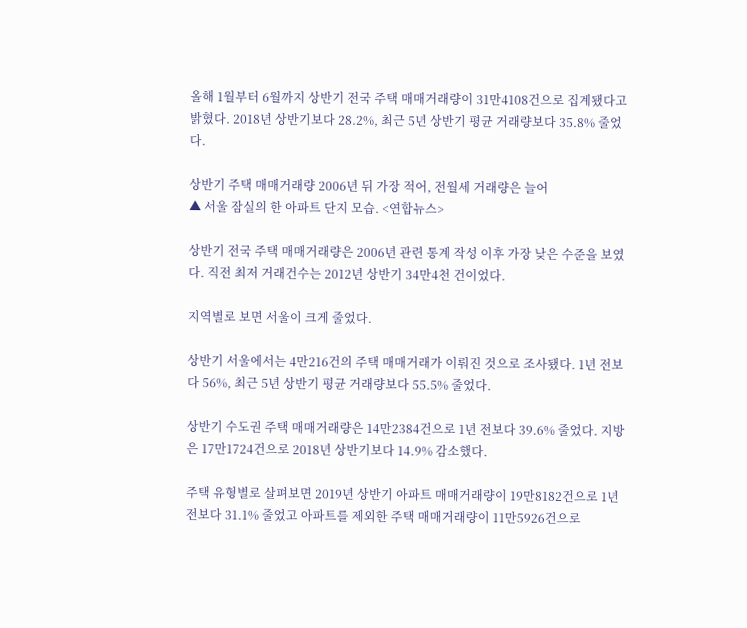올해 1월부터 6월까지 상반기 전국 주택 매매거래량이 31만4108건으로 집계됐다고 밝혔다. 2018년 상반기보다 28.2%, 최근 5년 상반기 평균 거래량보다 35.8% 줄었다.

상반기 주택 매매거래량 2006년 뒤 가장 적어, 전월세 거래량은 늘어
▲ 서울 잠실의 한 아파트 단지 모습. <연합뉴스>

상반기 전국 주택 매매거래량은 2006년 관련 통계 작성 이후 가장 낮은 수준을 보였다. 직전 최저 거래건수는 2012년 상반기 34만4천 건이었다.

지역별로 보면 서울이 크게 줄었다.

상반기 서울에서는 4만216건의 주택 매매거래가 이뤄진 것으로 조사됐다. 1년 전보다 56%, 최근 5년 상반기 평균 거래량보다 55.5% 줄었다.

상반기 수도권 주택 매매거래량은 14만2384건으로 1년 전보다 39.6% 줄었다. 지방은 17만1724건으로 2018년 상반기보다 14.9% 감소했다.

주택 유형별로 살펴보면 2019년 상반기 아파트 매매거래량이 19만8182건으로 1년 전보다 31.1% 줄었고 아파트를 제외한 주택 매매거래량이 11만5926건으로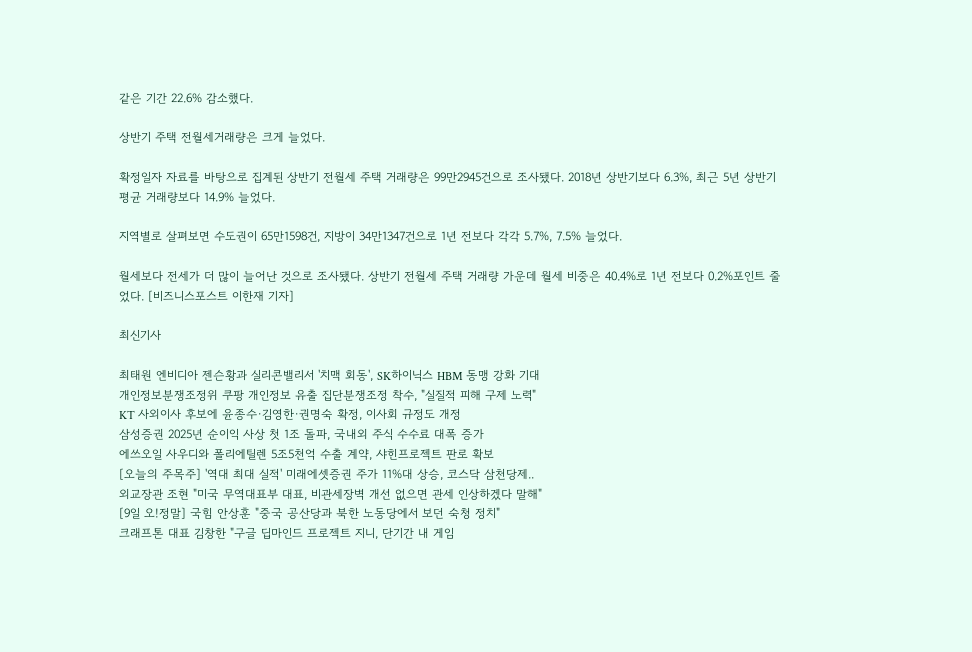같은 기간 22.6% 감소했다.

상반기 주택 전월세거래량은 크게 늘었다.

확정일자 자료를 바탕으로 집계된 상반기 전월세 주택 거래량은 99만2945건으로 조사됐다. 2018년 상반기보다 6.3%, 최근 5년 상반기 평균 거래량보다 14.9% 늘었다.

지역별로 살펴보면 수도권이 65만1598건, 지방이 34만1347건으로 1년 전보다 각각 5.7%, 7.5% 늘었다.

월세보다 전세가 더 많이 늘어난 것으로 조사됐다. 상반기 전월세 주택 거래량 가운데 월세 비중은 40.4%로 1년 전보다 0.2%포인트 줄었다. [비즈니스포스트 이한재 기자]

최신기사

최태원 엔비디아 젠슨황과 실리콘밸리서 '치맥 회동', SK하이닉스 HBM 동맹 강화 기대
개인정보분쟁조정위 쿠팡 개인정보 유출 집단분쟁조정 착수, "실질적 피해 구제 노력"
KT 사외이사 후보에 윤종수·김영한·권명숙 확정, 이사회 규정도 개정
삼성증권 2025년 순이익 사상 첫 1조 돌파, 국내외 주식 수수료 대폭 증가
에쓰오일 사우디와 폴리에틸렌 5조5천억 수출 계약, 샤힌프로젝트 판로 확보
[오늘의 주목주] '역대 최대 실적' 미래에셋증권 주가 11%대 상승, 코스닥 삼천당제..
외교장관 조현 "미국 무역대표부 대표, 비관세장벽 개선 없으면 관세 인상하겠다 말해"
[9일 오!정말] 국힘 안상훈 "중국 공산당과 북한 노동당에서 보던 숙청 정치"
크래프톤 대표 김창한 "구글 딥마인드 프로젝트 지니, 단기간 내 게임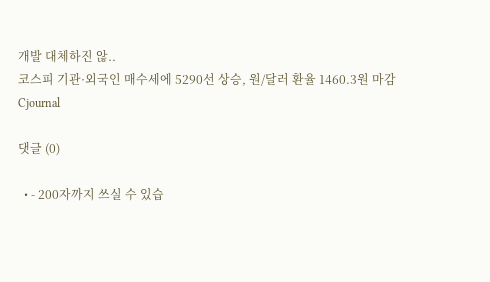개발 대체하진 않..
코스피 기관·외국인 매수세에 5290선 상승, 원/달러 환율 1460.3원 마감
Cjournal

댓글 (0)

  • - 200자까지 쓰실 수 있습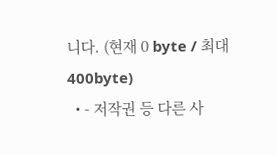니다. (현재 0 byte / 최대 400byte)
  • - 저작권 등 다른 사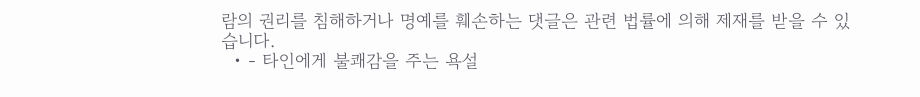람의 권리를 침해하거나 명예를 훼손하는 댓글은 관련 법률에 의해 제재를 받을 수 있습니다.
  • - 타인에게 불쾌감을 주는 욕설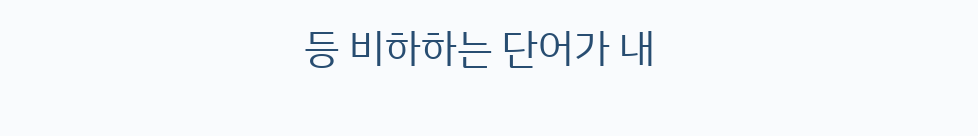등 비하하는 단어가 내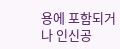용에 포함되거나 인신공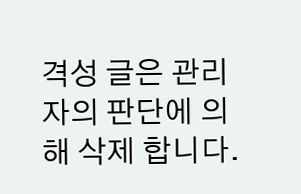격성 글은 관리자의 판단에 의해 삭제 합니다.